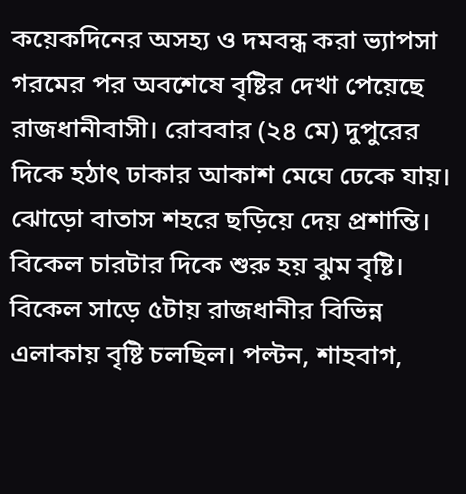কয়েকদিনের অসহ্য ও দমবন্ধ করা ভ্যাপসা গরমের পর অবশেষে বৃষ্টির দেখা পেয়েছে রাজধানীবাসী। রোববার (২৪ মে) দুপুরের দিকে হঠাৎ ঢাকার আকাশ মেঘে ঢেকে যায়। ঝোড়ো বাতাস শহরে ছড়িয়ে দেয় প্রশান্তি।
বিকেল চারটার দিকে শুরু হয় ঝুম বৃষ্টি। বিকেল সাড়ে ৫টায় রাজধানীর বিভিন্ন এলাকায় বৃষ্টি চলছিল। পল্টন, শাহবাগ,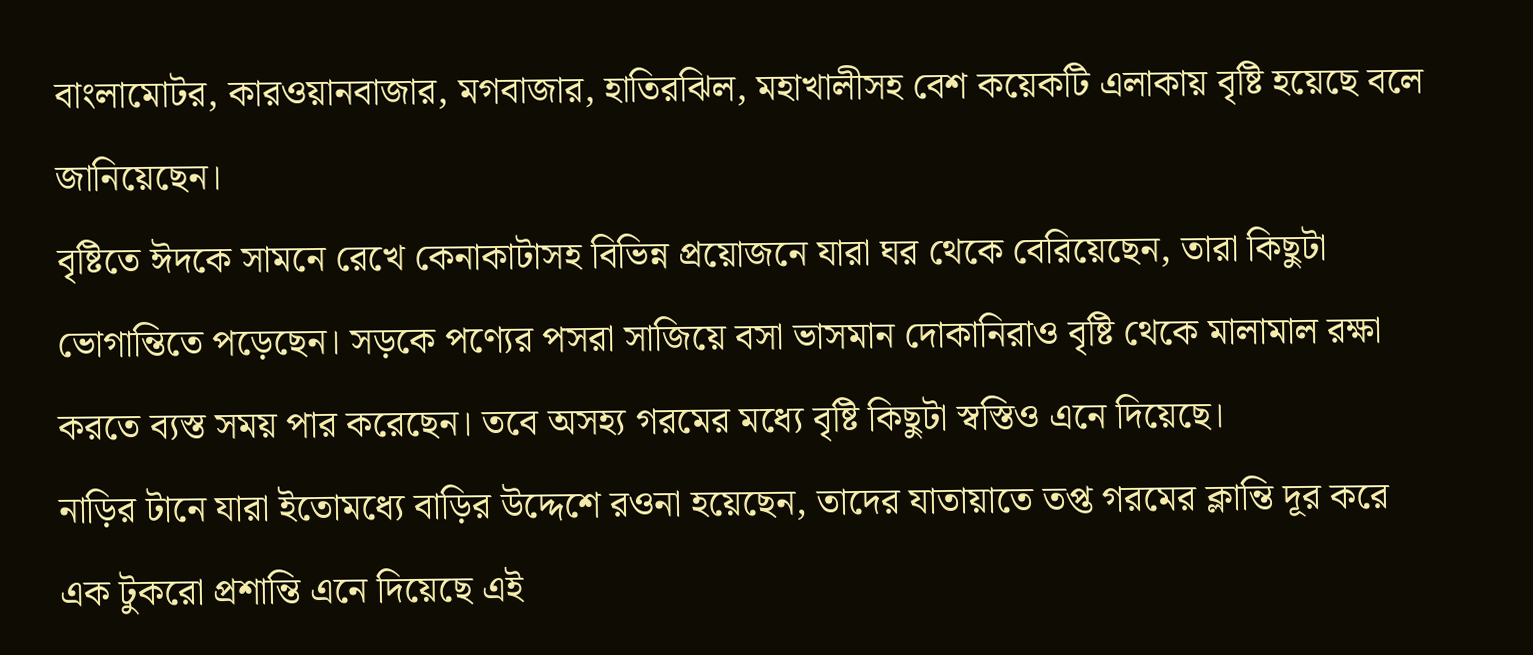বাংলামোটর, কারওয়ানবাজার, মগবাজার, হাতিরঝিল, মহাখালীসহ বেশ কয়েকটি এলাকায় বৃষ্টি হয়েছে বলে জানিয়েছেন।
বৃষ্টিতে ঈদকে সামনে রেখে কেনাকাটাসহ বিভিন্ন প্রয়োজনে যারা ঘর থেকে বেরিয়েছেন, তারা কিছুটা ভোগান্তিতে পড়েছেন। সড়কে পণ্যের পসরা সাজিয়ে বসা ভাসমান দোকানিরাও বৃষ্টি থেকে মালামাল রক্ষা করতে ব্যস্ত সময় পার করেছেন। তবে অসহ্য গরমের মধ্যে বৃষ্টি কিছুটা স্বস্তিও এনে দিয়েছে।
নাড়ির টানে যারা ইতোমধ্যে বাড়ির উদ্দেশে রওনা হয়েছেন, তাদের যাতায়াতে তপ্ত গরমের ক্লান্তি দূর করে এক টুকরো প্রশান্তি এনে দিয়েছে এই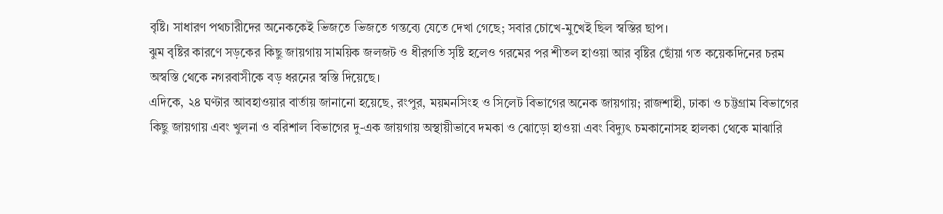বৃষ্টি। সাধারণ পথচারীদের অনেককেই ভিজতে ভিজতে গন্তব্যে যেতে দেখা গেছে; সবার চোখে-মুখেই ছিল স্বস্তির ছাপ।
ঝুম বৃষ্টির কারণে সড়কের কিছু জায়গায় সাময়িক জলজট ও ধীরগতি সৃষ্টি হলেও গরমের পর শীতল হাওয়া আর বৃষ্টির ছোঁয়া গত কয়েকদিনের চরম অস্বস্তি থেকে নগরবাসীকে বড় ধরনের স্বস্তি দিয়েছে।
এদিকে, ২৪ ঘণ্টার আবহাওয়ার বার্তায় জানানো হয়েছে, রংপুর, ময়মনসিংহ ও সিলেট বিভাগের অনেক জায়গায়; রাজশাহী, ঢাকা ও চট্টগ্রাম বিভাগের কিছু জায়গায় এবং খুলনা ও বরিশাল বিভাগের দু-এক জায়গায় অস্থায়ীভাবে দমকা ও ঝোড়ো হাওয়া এবং বিদ্যুৎ চমকানোসহ হালকা থেকে মাঝারি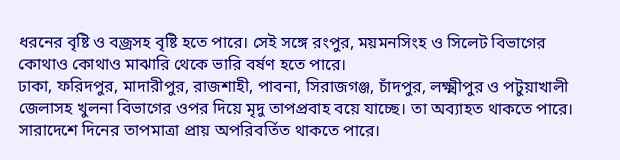ধরনের বৃষ্টি ও বজ্রসহ বৃষ্টি হতে পারে। সেই সঙ্গে রংপুর, ময়মনসিংহ ও সিলেট বিভাগের কোথাও কোথাও মাঝারি থেকে ভারি বর্ষণ হতে পারে।
ঢাকা, ফরিদপুর, মাদারীপুর, রাজশাহী, পাবনা, সিরাজগঞ্জ, চাঁদপুর, লক্ষ্মীপুর ও পটুয়াখালী জেলাসহ খুলনা বিভাগের ওপর দিয়ে মৃদু তাপপ্রবাহ বয়ে যাচ্ছে। তা অব্যাহত থাকতে পারে। সারাদেশে দিনের তাপমাত্রা প্রায় অপরিবর্তিত থাকতে পারে।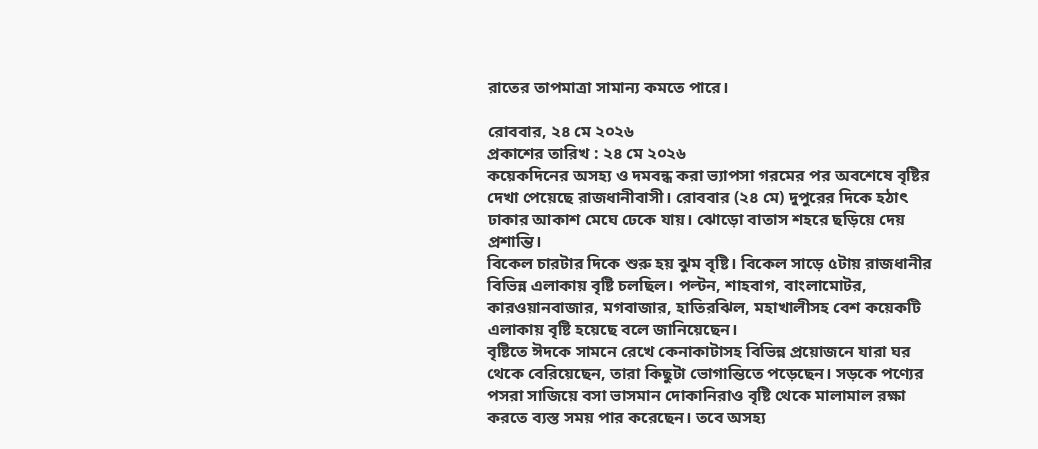রাতের তাপমাত্রা সামান্য কমতে পারে।

রোববার, ২৪ মে ২০২৬
প্রকাশের তারিখ : ২৪ মে ২০২৬
কয়েকদিনের অসহ্য ও দমবন্ধ করা ভ্যাপসা গরমের পর অবশেষে বৃষ্টির দেখা পেয়েছে রাজধানীবাসী। রোববার (২৪ মে) দুপুরের দিকে হঠাৎ ঢাকার আকাশ মেঘে ঢেকে যায়। ঝোড়ো বাতাস শহরে ছড়িয়ে দেয় প্রশান্তি।
বিকেল চারটার দিকে শুরু হয় ঝুম বৃষ্টি। বিকেল সাড়ে ৫টায় রাজধানীর বিভিন্ন এলাকায় বৃষ্টি চলছিল। পল্টন, শাহবাগ, বাংলামোটর, কারওয়ানবাজার, মগবাজার, হাতিরঝিল, মহাখালীসহ বেশ কয়েকটি এলাকায় বৃষ্টি হয়েছে বলে জানিয়েছেন।
বৃষ্টিতে ঈদকে সামনে রেখে কেনাকাটাসহ বিভিন্ন প্রয়োজনে যারা ঘর থেকে বেরিয়েছেন, তারা কিছুটা ভোগান্তিতে পড়েছেন। সড়কে পণ্যের পসরা সাজিয়ে বসা ভাসমান দোকানিরাও বৃষ্টি থেকে মালামাল রক্ষা করতে ব্যস্ত সময় পার করেছেন। তবে অসহ্য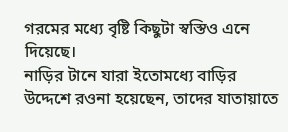গরমের মধ্যে বৃষ্টি কিছুটা স্বস্তিও এনে দিয়েছে।
নাড়ির টানে যারা ইতোমধ্যে বাড়ির উদ্দেশে রওনা হয়েছেন, তাদের যাতায়াতে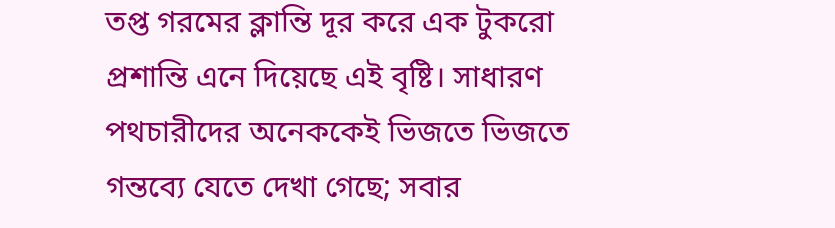তপ্ত গরমের ক্লান্তি দূর করে এক টুকরো প্রশান্তি এনে দিয়েছে এই বৃষ্টি। সাধারণ পথচারীদের অনেককেই ভিজতে ভিজতে গন্তব্যে যেতে দেখা গেছে; সবার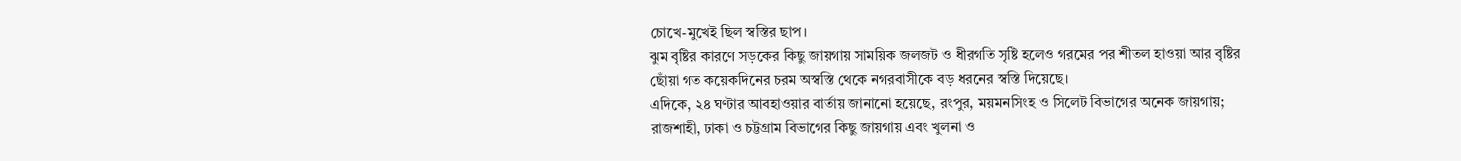চোখে-মুখেই ছিল স্বস্তির ছাপ।
ঝুম বৃষ্টির কারণে সড়কের কিছু জায়গায় সাময়িক জলজট ও ধীরগতি সৃষ্টি হলেও গরমের পর শীতল হাওয়া আর বৃষ্টির ছোঁয়া গত কয়েকদিনের চরম অস্বস্তি থেকে নগরবাসীকে বড় ধরনের স্বস্তি দিয়েছে।
এদিকে, ২৪ ঘণ্টার আবহাওয়ার বার্তায় জানানো হয়েছে, রংপুর, ময়মনসিংহ ও সিলেট বিভাগের অনেক জায়গায়; রাজশাহী, ঢাকা ও চট্টগ্রাম বিভাগের কিছু জায়গায় এবং খুলনা ও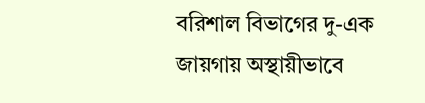বরিশাল বিভাগের দু-এক জায়গায় অস্থায়ীভাবে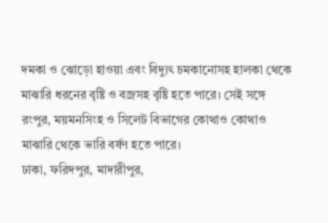দমকা ও ঝোড়ো হাওয়া এবং বিদ্যুৎ চমকানোসহ হালকা থেকে মাঝারি ধরনের বৃষ্টি ও বজ্রসহ বৃষ্টি হতে পারে। সেই সঙ্গে রংপুর, ময়মনসিংহ ও সিলেট বিভাগের কোথাও কোথাও মাঝারি থেকে ভারি বর্ষণ হতে পারে।
ঢাকা, ফরিদপুর, মাদারীপুর,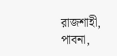রাজশাহী, পাবনা,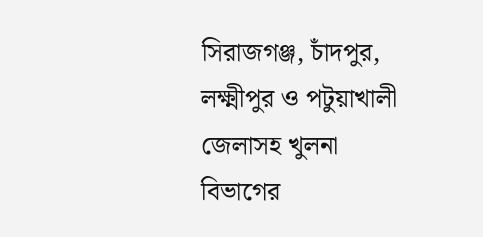সিরাজগঞ্জ, চাঁদপুর, লক্ষ্মীপুর ও পটুয়াখালী জেলাসহ খুলনা বিভাগের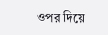ওপর দিয়ে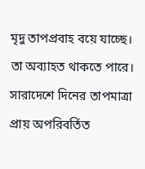মৃদু তাপপ্রবাহ বয়ে যাচ্ছে। তা অব্যাহত থাকতে পারে। সারাদেশে দিনের তাপমাত্রা প্রায় অপরিবর্তিত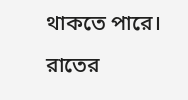থাকতে পারে। রাতের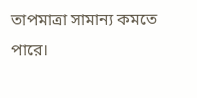তাপমাত্রা সামান্য কমতে পারে।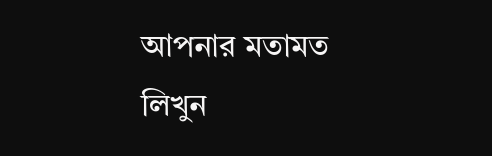আপনার মতামত লিখুন